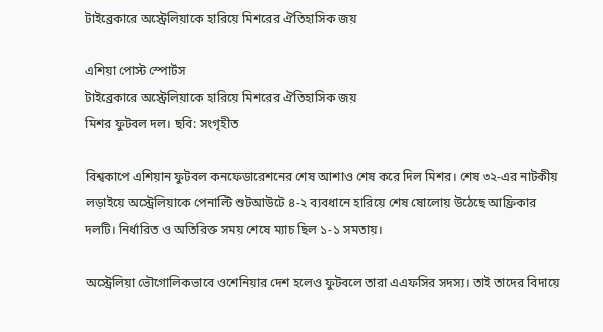টাইব্রেকারে অস্ট্রেলিয়াকে হারিয়ে মিশরের ঐতিহাসিক জয়

এশিয়া পোস্ট স্পোর্টস
টাইব্রেকারে অস্ট্রেলিয়াকে হারিয়ে মিশরের ঐতিহাসিক জয়
মিশর ফুটবল দল। ছবি: সংগৃহীত

বিশ্বকাপে এশিয়ান ফুটবল কনফেডারেশনের শেষ আশাও শেষ করে দিল মিশর। শেষ ৩২-এর নাটকীয় লড়াইয়ে অস্ট্রেলিয়াকে পেনাল্টি শুটআউটে ৪-২ ব্যবধানে হারিয়ে শেষ ষোলোয় উঠেছে আফ্রিকার দলটি। নির্ধারিত ও অতিরিক্ত সময় শেষে ম্যাচ ছিল ১-১ সমতায়।

অস্ট্রেলিয়া ভৌগোলিকভাবে ওশেনিয়ার দেশ হলেও ফুটবলে তারা এএফসির সদস্য। তাই তাদের বিদায়ে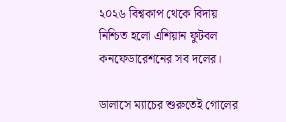২০২৬ বিশ্বকাপ থেকে বিদায় নিশ্চিত হলো এশিয়ান ফুটবল কনফেডারেশনের সব দলের।

ডালাসে ম্যাচের শুরুতেই গোলের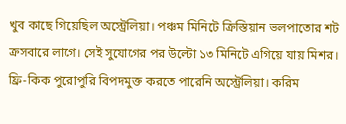খুব কাছে গিয়েছিল অস্ট্রেলিয়া। পঞ্চম মিনিটে ক্রিস্তিয়ান ভলপাতোর শট ক্রসবারে লাগে। সেই সুযোগের পর উল্টো ১৩ মিনিটে এগিয়ে যায় মিশর। ফ্রি-কিক পুরোপুরি বিপদমুক্ত করতে পারেনি অস্ট্রেলিয়া। করিম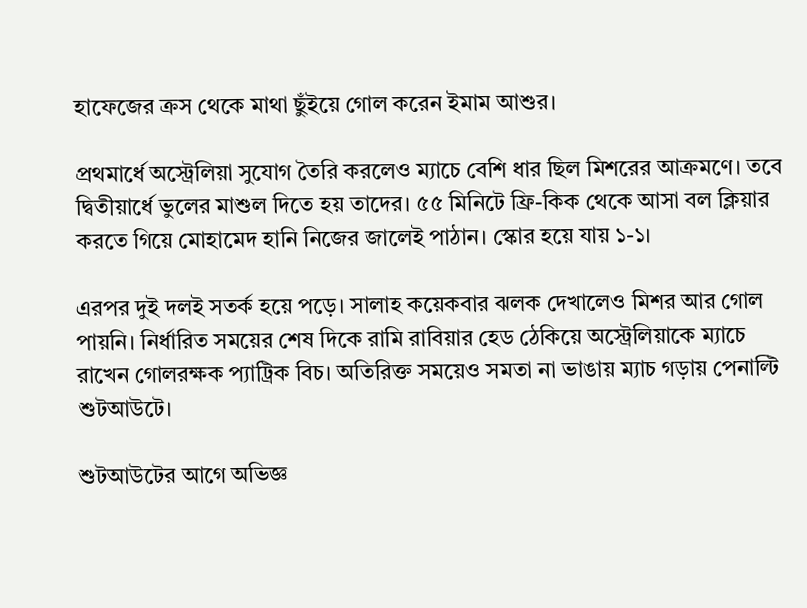হাফেজের ক্রস থেকে মাথা ছুঁইয়ে গোল করেন ইমাম আশুর।

প্রথমার্ধে অস্ট্রেলিয়া সুযোগ তৈরি করলেও ম্যাচে বেশি ধার ছিল মিশরের আক্রমণে। তবে দ্বিতীয়ার্ধে ভুলের মাশুল দিতে হয় তাদের। ৫৫ মিনিটে ফ্রি-কিক থেকে আসা বল ক্লিয়ার করতে গিয়ে মোহামেদ হানি নিজের জালেই পাঠান। স্কোর হয়ে যায় ১-১।

এরপর দুই দলই সতর্ক হয়ে পড়ে। সালাহ কয়েকবার ঝলক দেখালেও মিশর আর গোল পায়নি। নির্ধারিত সময়ের শেষ দিকে রামি রাবিয়ার হেড ঠেকিয়ে অস্ট্রেলিয়াকে ম্যাচে রাখেন গোলরক্ষক প্যাট্রিক বিচ। অতিরিক্ত সময়েও সমতা না ভাঙায় ম্যাচ গড়ায় পেনাল্টি শুটআউটে।

শুটআউটের আগে অভিজ্ঞ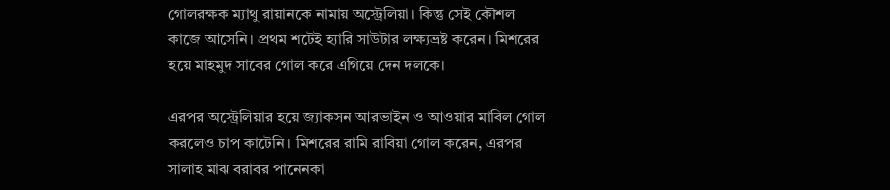গোলরক্ষক ম্যাথু রায়ানকে নামায় অস্ট্রেলিয়া। কিন্তু সেই কৌশল কাজে আসেনি। প্রথম শটেই হ্যারি সাউটার লক্ষ্যভ্রষ্ট করেন। মিশরের হয়ে মাহমুদ সাবের গোল করে এগিয়ে দেন দলকে।

এরপর অস্ট্রেলিয়ার হয়ে জ্যাকসন আরভাইন ও আওয়ার মাবিল গোল করলেও চাপ কাটেনি। মিশরের রামি রাবিয়া গোল করেন, এরপর সালাহ মাঝ বরাবর পানেনকা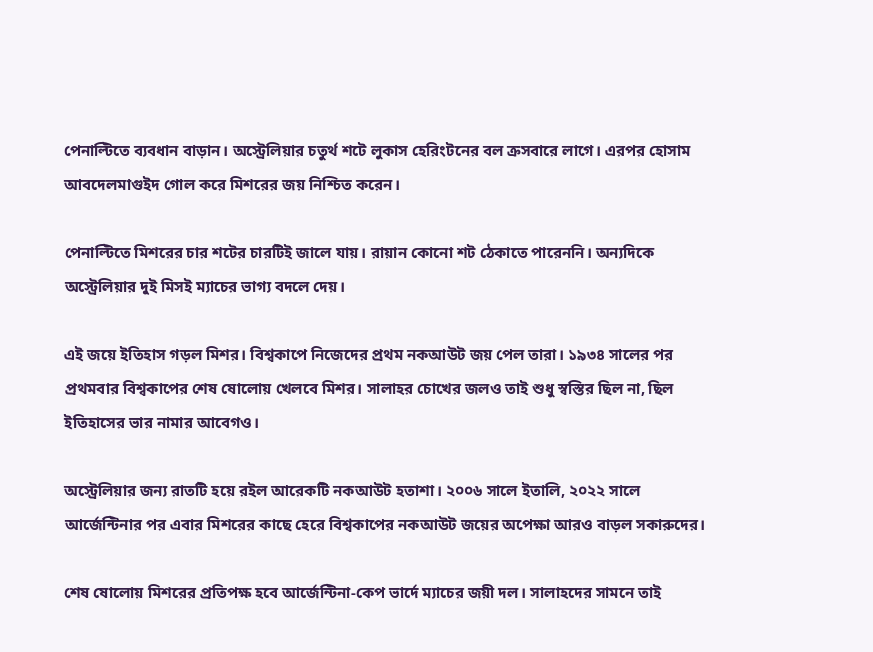পেনাল্টিতে ব্যবধান বাড়ান। অস্ট্রেলিয়ার চতুর্থ শটে লুকাস হেরিংটনের বল ক্রসবারে লাগে। এরপর হোসাম আবদেলমাগুইদ গোল করে মিশরের জয় নিশ্চিত করেন।

পেনাল্টিতে মিশরের চার শটের চারটিই জালে যায়। রায়ান কোনো শট ঠেকাতে পারেননি। অন্যদিকে অস্ট্রেলিয়ার দুই মিসই ম্যাচের ভাগ্য বদলে দেয়।

এই জয়ে ইতিহাস গড়ল মিশর। বিশ্বকাপে নিজেদের প্রথম নকআউট জয় পেল তারা। ১৯৩৪ সালের পর প্রথমবার বিশ্বকাপের শেষ ষোলোয় খেলবে মিশর। সালাহর চোখের জলও তাই শুধু স্বস্তির ছিল না, ছিল ইতিহাসের ভার নামার আবেগও।

অস্ট্রেলিয়ার জন্য রাতটি হয়ে রইল আরেকটি নকআউট হতাশা। ২০০৬ সালে ইতালি, ২০২২ সালে আর্জেন্টিনার পর এবার মিশরের কাছে হেরে বিশ্বকাপের নকআউট জয়ের অপেক্ষা আরও বাড়ল সকারুদের।

শেষ ষোলোয় মিশরের প্রতিপক্ষ হবে আর্জেন্টিনা-কেপ ভার্দে ম্যাচের জয়ী দল। সালাহদের সামনে তাই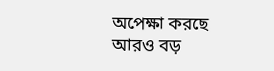অপেক্ষা করছে আরও বড়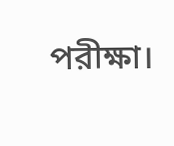পরীক্ষা।